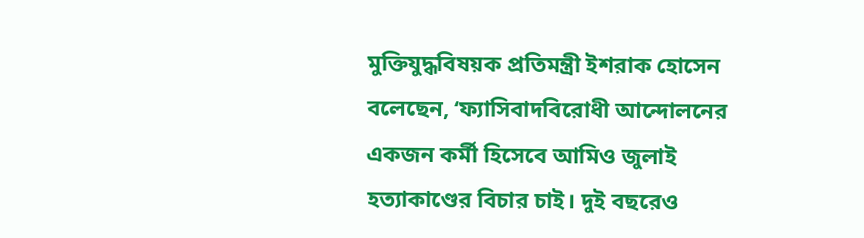মুক্তিযুদ্ধবিষয়ক প্রতিমন্ত্রী ইশরাক হোসেন বলেছেন, ‘ফ্যাসিবাদবিরোধী আন্দোলনের একজন কর্মী হিসেবে আমিও জুলাই হত্যাকাণ্ডের বিচার চাই। দুই বছরেও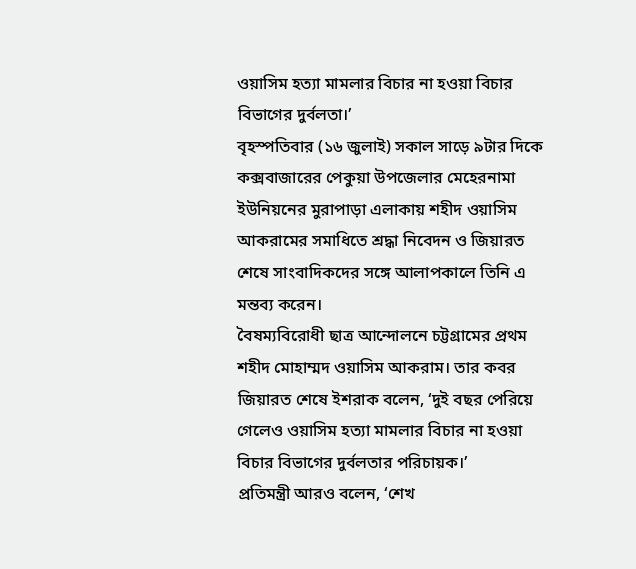ওয়াসিম হত্যা মামলার বিচার না হওয়া বিচার বিভাগের দুর্বলতা।’
বৃহস্পতিবার (১৬ জুলাই) সকাল সাড়ে ৯টার দিকে কক্সবাজারের পেকুয়া উপজেলার মেহেরনামা ইউনিয়নের মুরাপাড়া এলাকায় শহীদ ওয়াসিম আকরামের সমাধিতে শ্রদ্ধা নিবেদন ও জিয়ারত শেষে সাংবাদিকদের সঙ্গে আলাপকালে তিনি এ মন্তব্য করেন।
বৈষম্যবিরোধী ছাত্র আন্দোলনে চট্টগ্রামের প্রথম শহীদ মোহাম্মদ ওয়াসিম আকরাম। তার কবর জিয়ারত শেষে ইশরাক বলেন, ‘দুই বছর পেরিয়ে গেলেও ওয়াসিম হত্যা মামলার বিচার না হওয়া বিচার বিভাগের দুর্বলতার পরিচায়ক।’
প্রতিমন্ত্রী আরও বলেন, ‘শেখ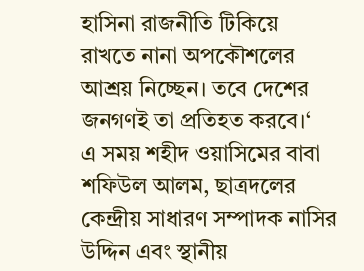হাসিনা রাজনীতি টিকিয়ে রাখতে নানা অপকৌশলের আশ্রয় নিচ্ছেন। তবে দেশের জনগণই তা প্রতিহত করবে।‘
এ সময় শহীদ ওয়াসিমের বাবা শফিউল আলম, ছাত্রদলের কেন্দ্রীয় সাধারণ সম্পাদক নাসির উদ্দিন এবং স্থানীয়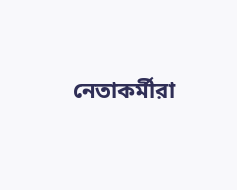নেতাকর্মীরা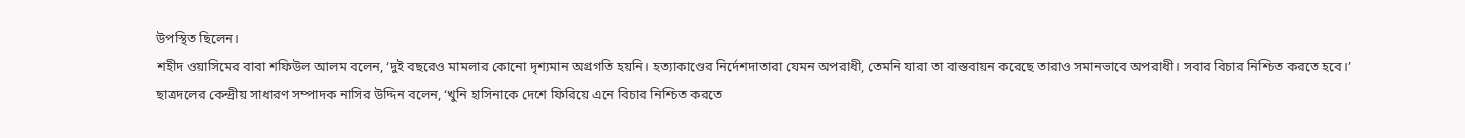উপস্থিত ছিলেন।
শহীদ ওয়াসিমের বাবা শফিউল আলম বলেন, ‘দুই বছরেও মামলার কোনো দৃশ্যমান অগ্রগতি হয়নি। হত্যাকাণ্ডের নির্দেশদাতারা যেমন অপরাধী, তেমনি যারা তা বাস্তবায়ন করেছে তারাও সমানভাবে অপরাধী। সবার বিচার নিশ্চিত করতে হবে।’
ছাত্রদলের কেন্দ্রীয় সাধারণ সম্পাদক নাসির উদ্দিন বলেন, ‘খুনি হাসিনাকে দেশে ফিরিয়ে এনে বিচার নিশ্চিত করতে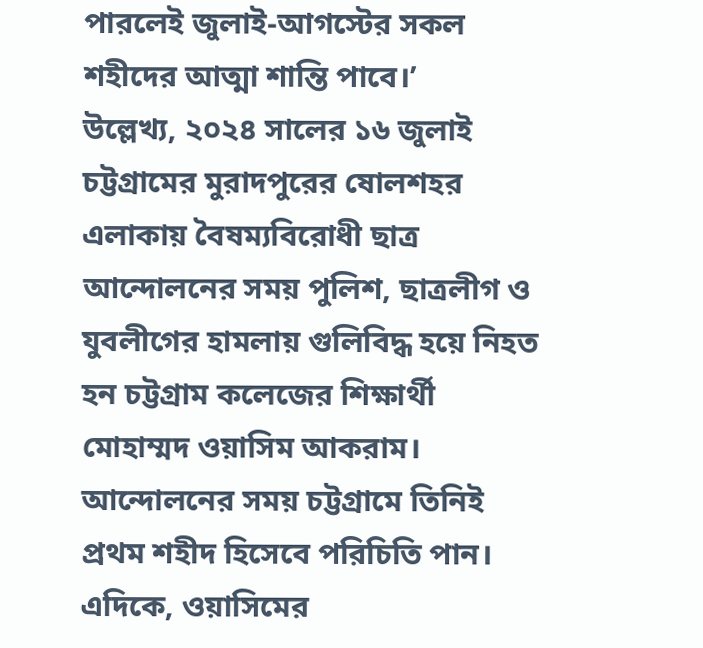পারলেই জুলাই-আগস্টের সকল শহীদের আত্মা শান্তি পাবে।’
উল্লেখ্য, ২০২৪ সালের ১৬ জুলাই চট্টগ্রামের মুরাদপুরের ষোলশহর এলাকায় বৈষম্যবিরোধী ছাত্র আন্দোলনের সময় পুলিশ, ছাত্রলীগ ও যুবলীগের হামলায় গুলিবিদ্ধ হয়ে নিহত হন চট্টগ্রাম কলেজের শিক্ষার্থী মোহাম্মদ ওয়াসিম আকরাম। আন্দোলনের সময় চট্টগ্রামে তিনিই প্রথম শহীদ হিসেবে পরিচিতি পান।
এদিকে, ওয়াসিমের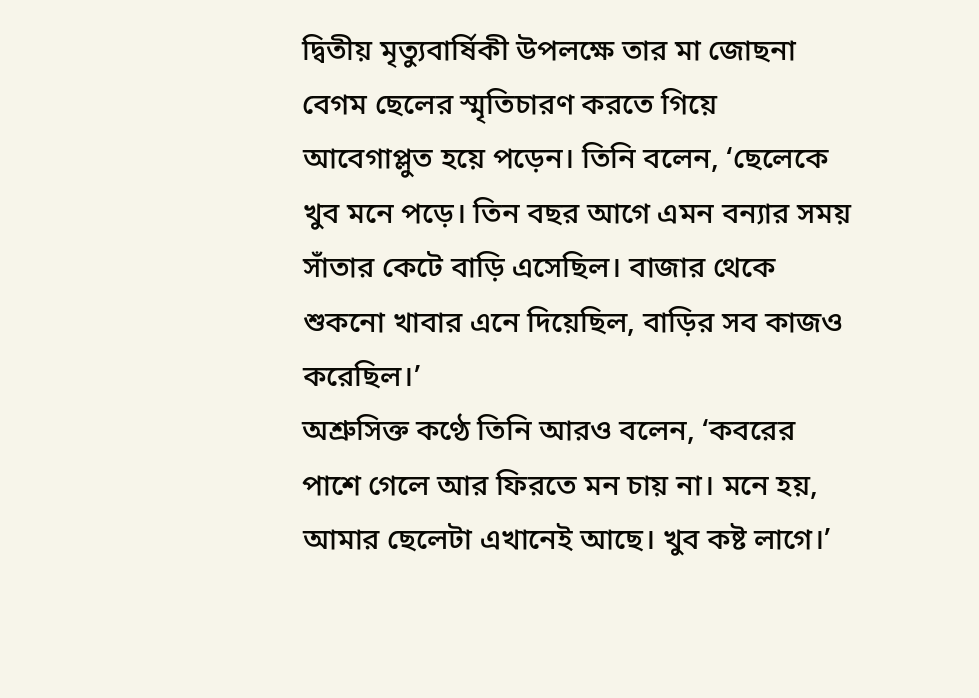দ্বিতীয় মৃত্যুবার্ষিকী উপলক্ষে তার মা জোছনা বেগম ছেলের স্মৃতিচারণ করতে গিয়ে আবেগাপ্লুত হয়ে পড়েন। তিনি বলেন, ‘ছেলেকে খুব মনে পড়ে। তিন বছর আগে এমন বন্যার সময় সাঁতার কেটে বাড়ি এসেছিল। বাজার থেকে শুকনো খাবার এনে দিয়েছিল, বাড়ির সব কাজও করেছিল।’
অশ্রুসিক্ত কণ্ঠে তিনি আরও বলেন, ‘কবরের পাশে গেলে আর ফিরতে মন চায় না। মনে হয়, আমার ছেলেটা এখানেই আছে। খুব কষ্ট লাগে।’